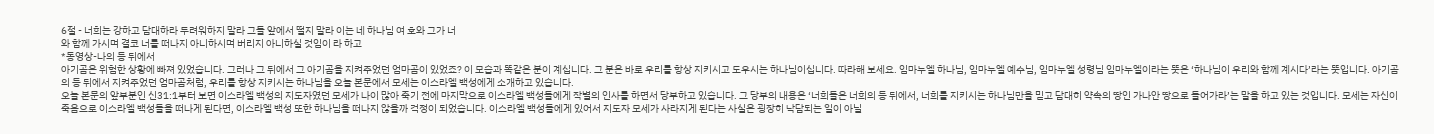6절 - 너희는 강하고 담대하라 두려워하지 말라 그들 앞에서 떨지 말라 이는 네 하나님 여 호와 그가 너
와 함께 가시며 결코 너를 떠나지 아니하시며 버리지 아니하실 것임이 라 하고
*동영상-나의 등 뒤에서
아기곰은 위험한 상황에 빠져 있었습니다. 그러나 그 뒤에서 그 아기곰을 지켜주었던 엄마곰이 있었죠? 이 모습과 똑같은 분이 계십니다. 그 분은 바로 우리를 항상 지키시고 도우시는 하나님이십니다. 따라해 보세요. 임마누엘 하나님, 임마누엘 예수님, 임마누엘 성령님 임마누엘이라는 뜻은 ‘하나님이 우리와 함께 계시다’라는 뜻입니다. 아기곰의 등 뒤에서 지켜주었던 엄마곰처럼, 우리를 항상 지키시는 하나님을 오늘 본문에서 모세는 이스라엘 백성에게 소개하고 있습니다.
오늘 본문의 앞부분인 신31:1부터 보면 이스라엘 백성의 지도자였던 모세가 나이 많아 죽기 전에 마지막으로 이스라엘 백성들에게 작별의 인사를 하면서 당부하고 있습니다. 그 당부의 내용은 ‘너희들은 너희의 등 뒤에서, 너희를 지키시는 하나님만을 믿고 담대히 약속의 땅인 가나안 땅으로 들어가라’는 말을 하고 있는 것입니다. 모세는 자신이 죽음으로 이스라엘 백성들을 떠나게 된다면, 이스라엘 백성 또한 하나님을 떠나지 않을까 걱정이 되었습니다. 이스라엘 백성들에게 있어서 지도자 모세가 사라지게 된다는 사실은 굉장히 낙담되는 일이 아닐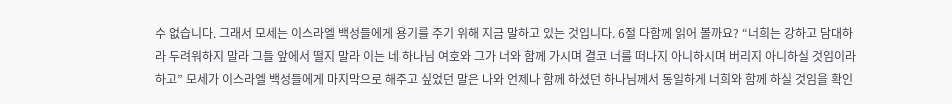수 없습니다. 그래서 모세는 이스라엘 백성들에게 용기를 주기 위해 지금 말하고 있는 것입니다. 6절 다함께 읽어 볼까요? “너희는 강하고 담대하라 두려워하지 말라 그들 앞에서 떨지 말라 이는 네 하나님 여호와 그가 너와 함께 가시며 결코 너를 떠나지 아니하시며 버리지 아니하실 것임이라 하고” 모세가 이스라엘 백성들에게 마지막으로 해주고 싶었던 말은 나와 언제나 함께 하셨던 하나님께서 동일하게 너희와 함께 하실 것임을 확인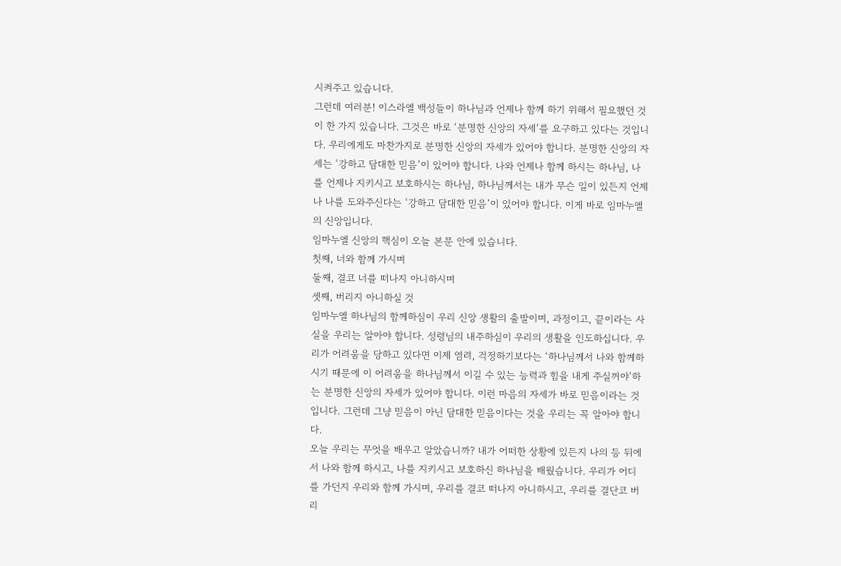시켜주고 있습니다.
그런데 여러분! 이스라엘 백성들이 하나님과 언제나 함께 하기 위해서 필요했던 것이 한 가지 있습니다. 그것은 바로 ‘분명한 신앙의 자세’를 요구하고 있다는 것입니다. 우리에게도 마찬가지로 분명한 신앙의 자세가 있어야 합니다. 분명한 신앙의 자세는 ‘강하고 담대한 믿음’이 있어야 합니다. 나와 언제나 함께 하시는 하나님, 나를 언제나 지키시고 보호하시는 하나님, 하나님께서는 내가 무슨 일이 있든지 언제나 나를 도와주신다는 ‘강하고 담대한 믿음’이 있어야 합니다. 이게 바로 임마누엘의 신앙입니다.
임마누엘 신앙의 핵심이 오늘 본문 안에 있습니다.
첫째, 너와 함께 가시며
둘째, 결코 너를 떠나지 아니하시며
셋째, 버리지 아니하실 것
임마누엘 하나님의 함께하심이 우리 신앙 생활의 출발이며, 과정이고, 끝이라는 사실을 우리는 알아야 합니다. 성령님의 내주하심이 우리의 생활을 인도하십니다. 우리가 어려움을 당하고 있다면 이제 염려, 걱정하기보다는 ‘하나님께서 나와 함께하시기 때문에 이 어려움을 하나님께서 이길 수 있는 능력과 힘을 내게 주실꺼야’하는 분명한 신앙의 자세가 있어야 합니다. 이런 마음의 자세가 바로 믿음이라는 것입니다. 그런데 그냥 믿음이 아닌 담대한 믿음이다는 것을 우리는 꼭 알아야 합니다.
오늘 우리는 무엇을 배우고 알았습니까? 내가 어떠한 상황에 있든지 나의 등 뒤에서 나와 함께 하시고, 나를 지키시고 보호하신 하나님을 배웠습니다. 우리가 어디를 가던지 우리와 함께 가시며, 우리를 결코 떠나지 아니하시고, 우리를 결단코 버리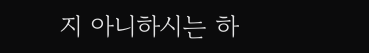지 아니하시는 하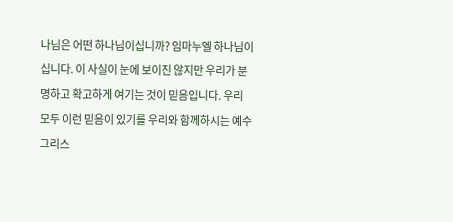나님은 어떤 하나님이십니까? 임마누엘 하나님이십니다. 이 사실이 눈에 보이진 않지만 우리가 분명하고 확고하게 여기는 것이 믿음입니다. 우리 모두 이런 믿음이 있기를 우리와 함께하시는 예수 그리스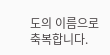도의 이름으로 축복합니다.